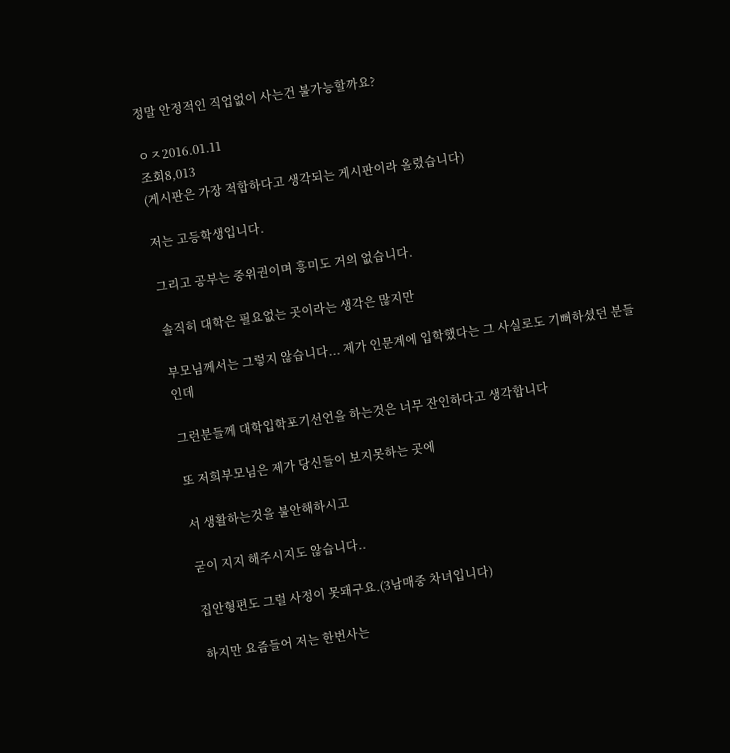정말 안정적인 직업없이 사는건 불가능할까요?

ㅇㅈ2016.01.11
조회8,013
(게시판은 가장 적합하다고 생각되는 게시판이라 올렸습니다)

저는 고등학생입니다.

그리고 공부는 중위권이며 흥미도 거의 없습니다.

솔직히 대학은 필요없는 곳이라는 생각은 많지만

부모님께서는 그렇지 않습니다... 제가 인문계에 입학했다는 그 사실로도 기뻐하셨던 분들인데

그런분들께 대학입학포기선언을 하는것은 너무 잔인하다고 생각합니다

또 저희부모님은 제가 당신들이 보지못하는 곳에

서 생활하는것을 불안해하시고

굳이 지지 해주시지도 않습니다..

집안형편도 그럴 사정이 못돼구요.(3남매중 차녀입니다)

하지만 요즘들어 저는 한번사는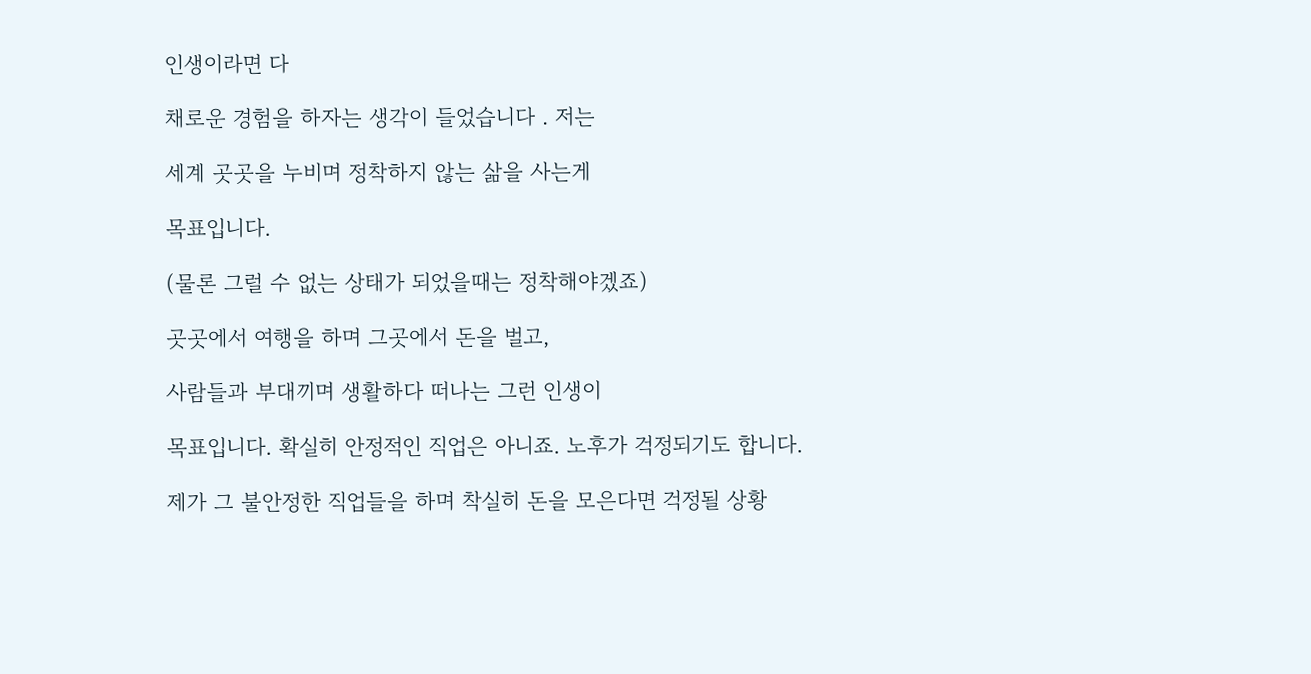인생이라면 다

채로운 경험을 하자는 생각이 들었습니다 . 저는

세계 곳곳을 누비며 정착하지 않는 삶을 사는게

목표입니다.

(물론 그럴 수 없는 상태가 되었을때는 정착해야겠죠)

곳곳에서 여행을 하며 그곳에서 돈을 벌고,

사람들과 부대끼며 생활하다 떠나는 그런 인생이

목표입니다. 확실히 안정적인 직업은 아니죠. 노후가 걱정되기도 합니다.

제가 그 불안정한 직업들을 하며 착실히 돈을 모은다면 걱정될 상황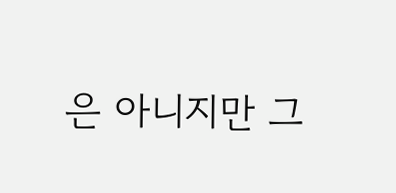은 아니지만 그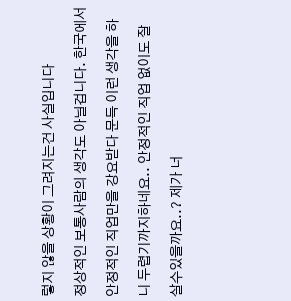렇지 않을 상황이 그려지는건 사실입니다

정상적인 보통사람의 생각도 아닐겁니다. 한국에서

안정적인 직업만을 강요받다 문득 이런 생각을 하

니 두렵기까지하네요.. 안정적인 직업 없이도 잘

살수있을까요..? 제가 너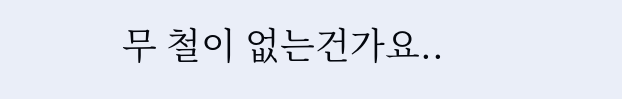무 철이 없는건가요..